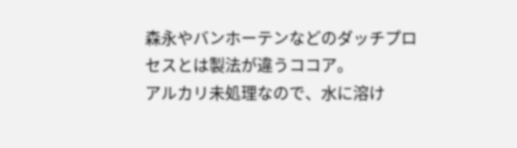森永やバンホーテンなどのダッチプロセスとは製法が違うココア。
アルカリ未処理なので、水に溶け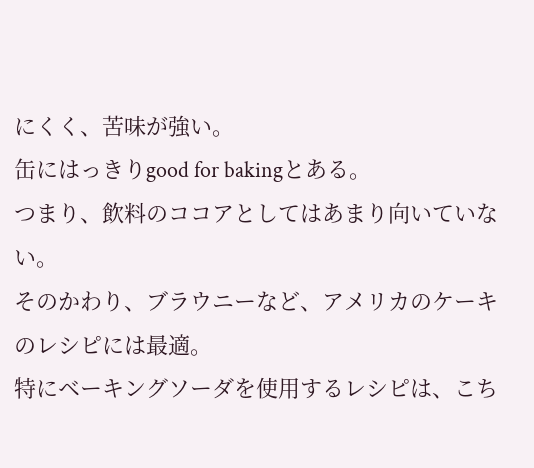にくく、苦味が強い。
缶にはっきりgood for bakingとある。
つまり、飲料のココアとしてはあまり向いていない。
そのかわり、ブラウニーなど、アメリカのケーキのレシピには最適。
特にベーキングソーダを使用するレシピは、こち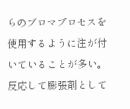らのブロマプロセスを
使用するように注が付いていることが多い。反応して膨張剤として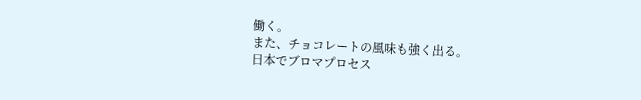働く。
また、チョコレートの風味も強く出る。
日本でブロマプロセス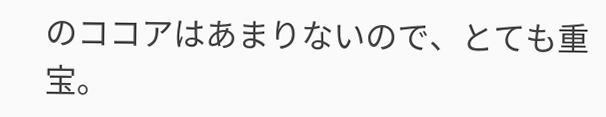のココアはあまりないので、とても重宝。